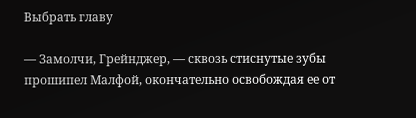Выбрать главу

— Замолчи, Грейнджер, — сквозь стиснутые зубы прошипел Малфой, окончательно освобождая ее от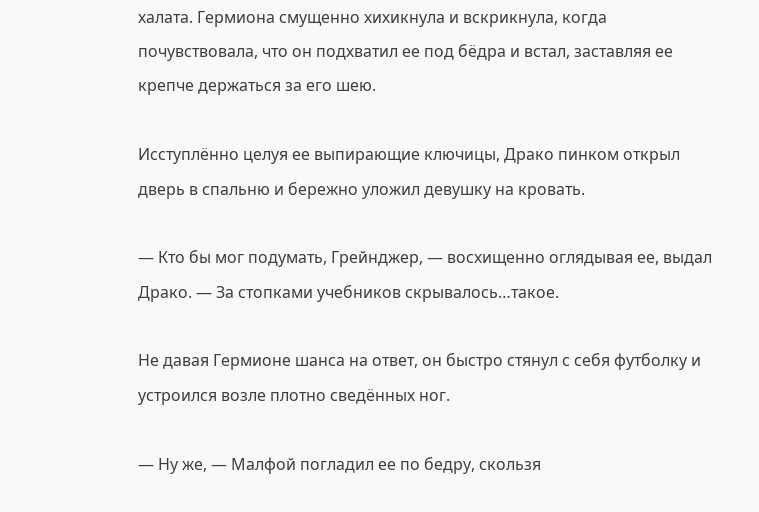халата. Гермиона смущенно хихикнула и вскрикнула, когда почувствовала, что он подхватил ее под бёдра и встал, заставляя ее крепче держаться за его шею.

Исступлённо целуя ее выпирающие ключицы, Драко пинком открыл дверь в спальню и бережно уложил девушку на кровать.

— Кто бы мог подумать, Грейнджер, — восхищенно оглядывая ее, выдал Драко. — За стопками учебников скрывалось…такое.

Не давая Гермионе шанса на ответ, он быстро стянул с себя футболку и устроился возле плотно сведённых ног.

— Ну же, — Малфой погладил ее по бедру, скользя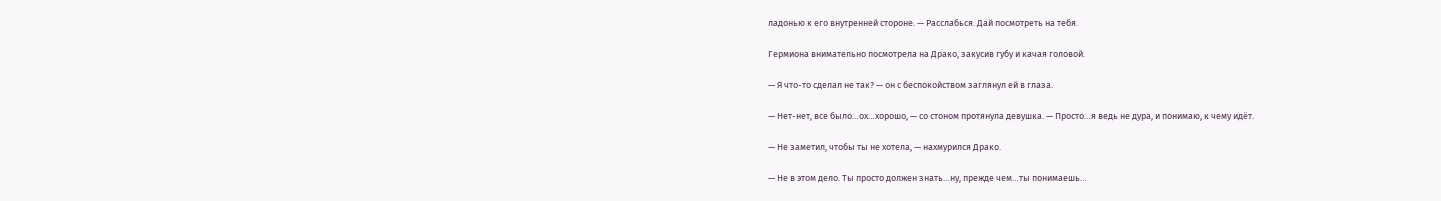ладонью к его внутренней стороне. — Расслабься. Дай посмотреть на тебя.

Гермиона внимательно посмотрела на Драко, закусив губу и качая головой.

— Я что-то сделал не так? — он с беспокойством заглянул ей в глаза.

— Нет-нет, все было…ох…хорошо, — со стоном протянула девушка. — Просто…я ведь не дура, и понимаю, к чему идёт.

— Не заметил, чтобы ты не хотела, — нахмурился Драко.

— Не в этом дело. Ты просто должен знать…ну, прежде чем…ты понимаешь…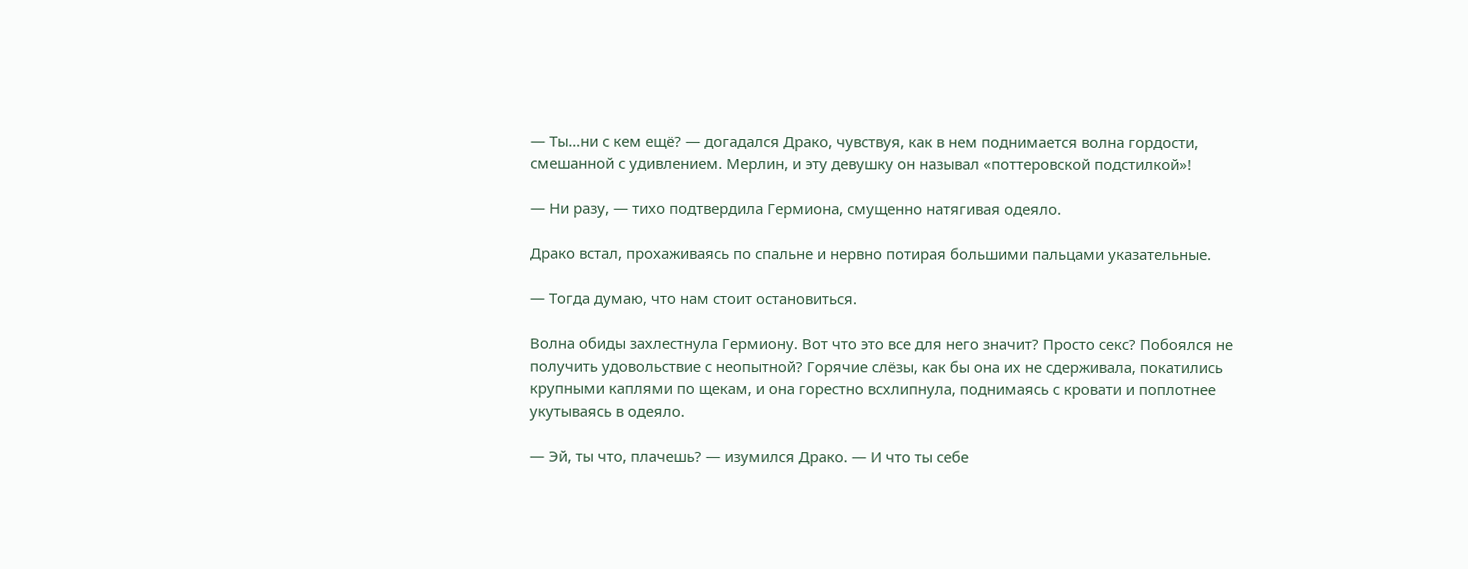— Ты…ни с кем ещё? — догадался Драко, чувствуя, как в нем поднимается волна гордости, смешанной с удивлением. Мерлин, и эту девушку он называл «поттеровской подстилкой»!

— Ни разу, — тихо подтвердила Гермиона, смущенно натягивая одеяло.

Драко встал, прохаживаясь по спальне и нервно потирая большими пальцами указательные.

— Тогда думаю, что нам стоит остановиться.

Волна обиды захлестнула Гермиону. Вот что это все для него значит? Просто секс? Побоялся не получить удовольствие с неопытной? Горячие слёзы, как бы она их не сдерживала, покатились крупными каплями по щекам, и она горестно всхлипнула, поднимаясь с кровати и поплотнее укутываясь в одеяло.

— Эй, ты что, плачешь? — изумился Драко. — И что ты себе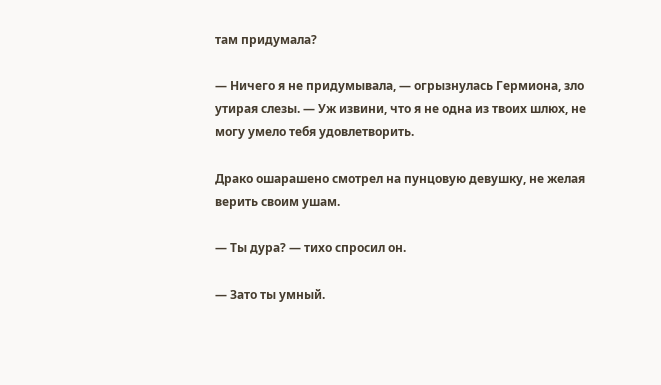там придумала?

— Ничего я не придумывала, — огрызнулась Гермиона, зло утирая слезы. — Уж извини, что я не одна из твоих шлюх, не могу умело тебя удовлетворить.

Драко ошарашено смотрел на пунцовую девушку, не желая верить своим ушам.

— Ты дура? — тихо спросил он.

— Зато ты умный.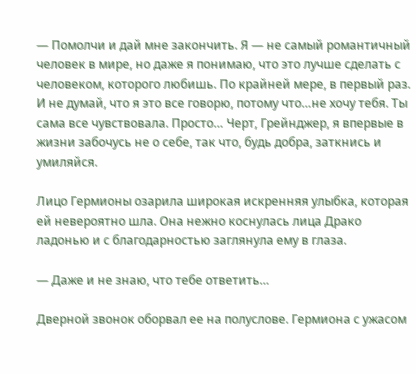— Помолчи и дай мне закончить. Я — не самый романтичный человек в мире, но даже я понимаю, что это лучше сделать с человеком, которого любишь. По крайней мере, в первый раз. И не думай, что я это все говорю, потому что…не хочу тебя. Ты сама все чувствовала. Просто… Черт, Грейнджер, я впервые в жизни забочусь не о себе, так что, будь добра, заткнись и умиляйся.

Лицо Гермионы озарила широкая искренняя улыбка, которая ей невероятно шла. Она нежно коснулась лица Драко ладонью и с благодарностью заглянула ему в глаза.

— Даже и не знаю, что тебе ответить…

Дверной звонок оборвал ее на полуслове. Гермиона с ужасом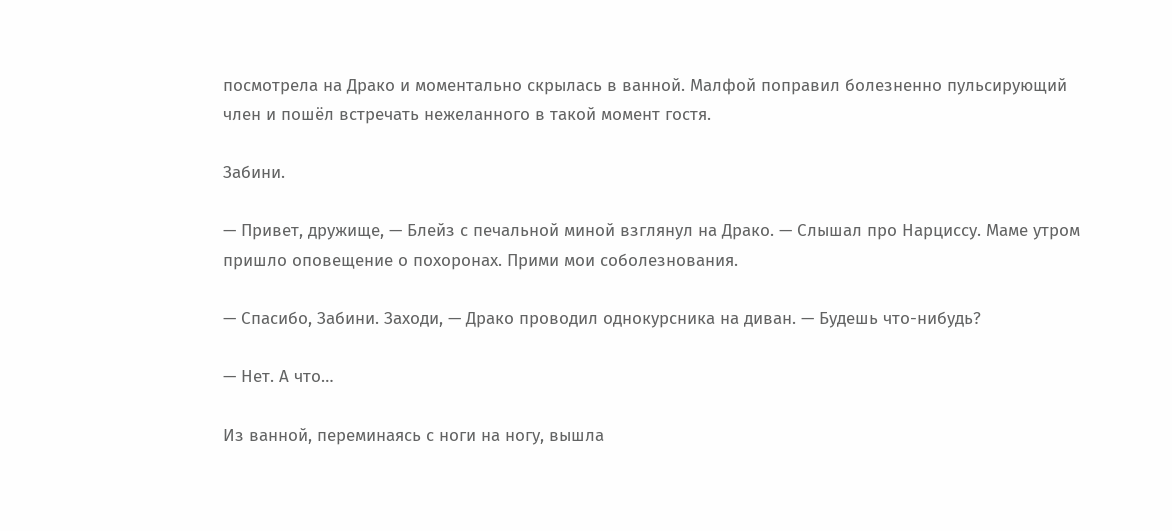посмотрела на Драко и моментально скрылась в ванной. Малфой поправил болезненно пульсирующий член и пошёл встречать нежеланного в такой момент гостя.

Забини.

— Привет, дружище, — Блейз с печальной миной взглянул на Драко. — Слышал про Нарциссу. Маме утром пришло оповещение о похоронах. Прими мои соболезнования.

— Спасибо, Забини. Заходи, — Драко проводил однокурсника на диван. — Будешь что-нибудь?

— Нет. А что…

Из ванной, переминаясь с ноги на ногу, вышла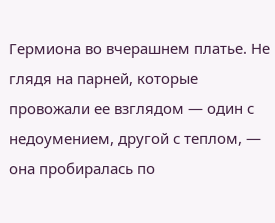Гермиона во вчерашнем платье. Не глядя на парней, которые провожали ее взглядом — один с недоумением, другой с теплом, — она пробиралась по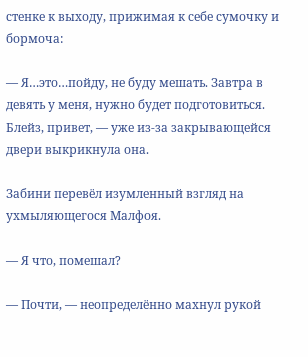стенке к выходу, прижимая к себе сумочку и бормоча:

— Я…это…пойду, не буду мешать. Завтра в девять у меня, нужно будет подготовиться. Блейз, привет, — уже из-за закрывающейся двери выкрикнула она.

Забини перевёл изумленный взгляд на ухмыляющегося Малфоя.

— Я что, помешал?

— Почти, — неопределённо махнул рукой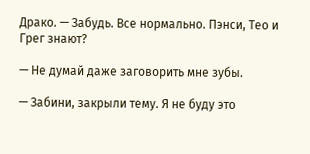Драко. — Забудь. Все нормально. Пэнси, Тео и Грег знают?

— Не думай даже заговорить мне зубы.

— Забини, закрыли тему. Я не буду это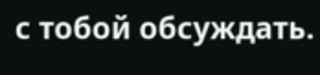с тобой обсуждать.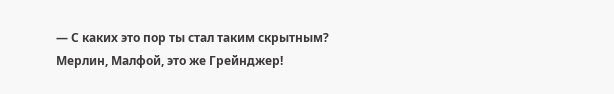— С каких это пор ты стал таким скрытным? Мерлин, Малфой, это же Грейнджер!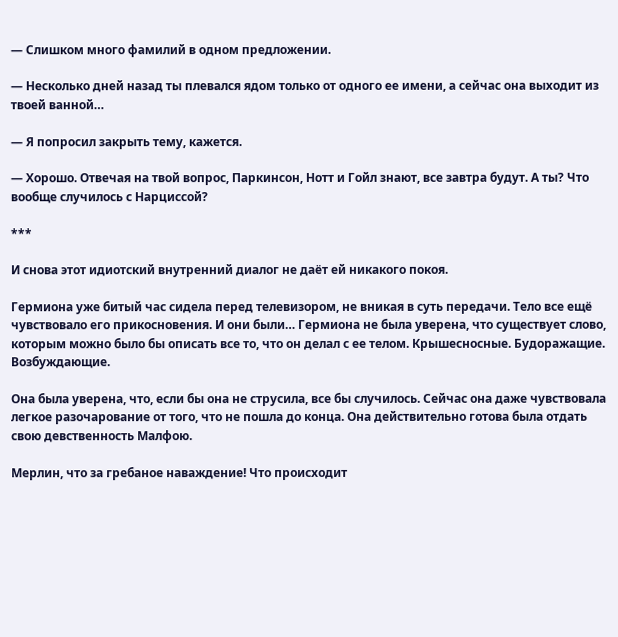— Слишком много фамилий в одном предложении.

— Несколько дней назад ты плевался ядом только от одного ее имени, а сейчас она выходит из твоей ванной…

— Я попросил закрыть тему, кажется.

— Хорошо. Отвечая на твой вопрос, Паркинсон, Нотт и Гойл знают, все завтра будут. А ты? Что вообще случилось с Нарциссой?

***

И снова этот идиотский внутренний диалог не даёт ей никакого покоя.

Гермиона уже битый час сидела перед телевизором, не вникая в суть передачи. Тело все ещё чувствовало его прикосновения. И они были… Гермиона не была уверена, что существует слово, которым можно было бы описать все то, что он делал с ее телом. Крышесносные. Будоражащие. Возбуждающие.

Она была уверена, что, если бы она не струсила, все бы случилось. Сейчас она даже чувствовала легкое разочарование от того, что не пошла до конца. Она действительно готова была отдать свою девственность Малфою.

Мерлин, что за гребаное наваждение! Что происходит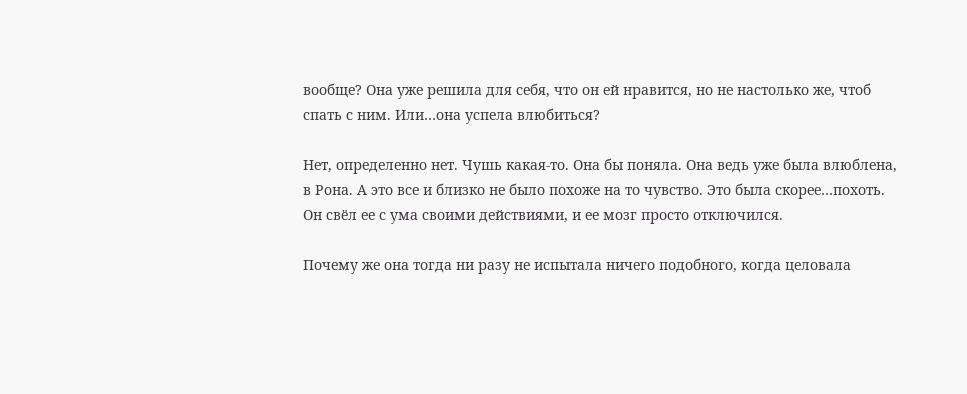вообще? Она уже решила для себя, что он ей нравится, но не настолько же, чтоб спать с ним. Или…она успела влюбиться?

Нет, определенно нет. Чушь какая-то. Она бы поняла. Она ведь уже была влюблена, в Рона. А это все и близко не было похоже на то чувство. Это была скорее…похоть. Он свёл ее с ума своими действиями, и ее мозг просто отключился.

Почему же она тогда ни разу не испытала ничего подобного, когда целовала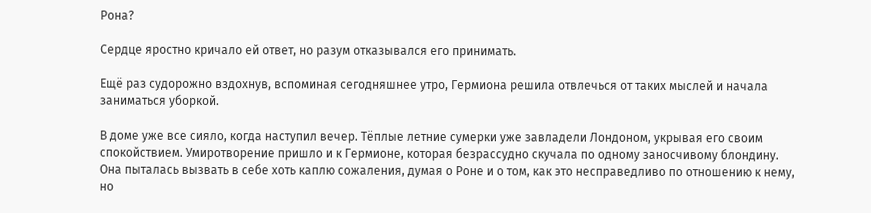Рона?

Сердце яростно кричало ей ответ, но разум отказывался его принимать.

Ещё раз судорожно вздохнув, вспоминая сегодняшнее утро, Гермиона решила отвлечься от таких мыслей и начала заниматься уборкой.

В доме уже все сияло, когда наступил вечер. Тёплые летние сумерки уже завладели Лондоном, укрывая его своим спокойствием. Умиротворение пришло и к Гермионе, которая безрассудно скучала по одному заносчивому блондину. Она пыталась вызвать в себе хоть каплю сожаления, думая о Роне и о том, как это несправедливо по отношению к нему, но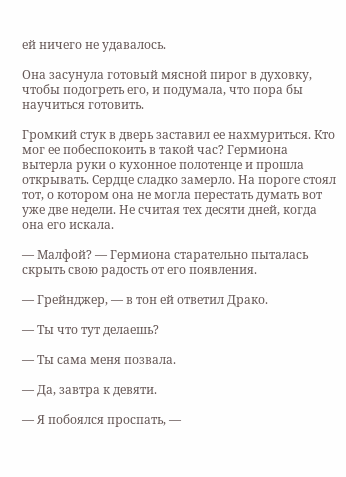ей ничего не удавалось.

Она засунула готовый мясной пирог в духовку, чтобы подогреть его, и подумала, что пора бы научиться готовить.

Громкий стук в дверь заставил ее нахмуриться. Кто мог ее побеспокоить в такой час? Гермиона вытерла руки о кухонное полотенце и прошла открывать. Сердце сладко замерло. На пороге стоял тот, о котором она не могла перестать думать вот уже две недели. Не считая тех десяти дней, когда она его искала.

— Малфой? — Гермиона старательно пыталась скрыть свою радость от его появления.

— Грейнджер, — в тон ей ответил Драко.

— Ты что тут делаешь?

— Ты сама меня позвала.

— Да, завтра к девяти.

— Я побоялся проспать, —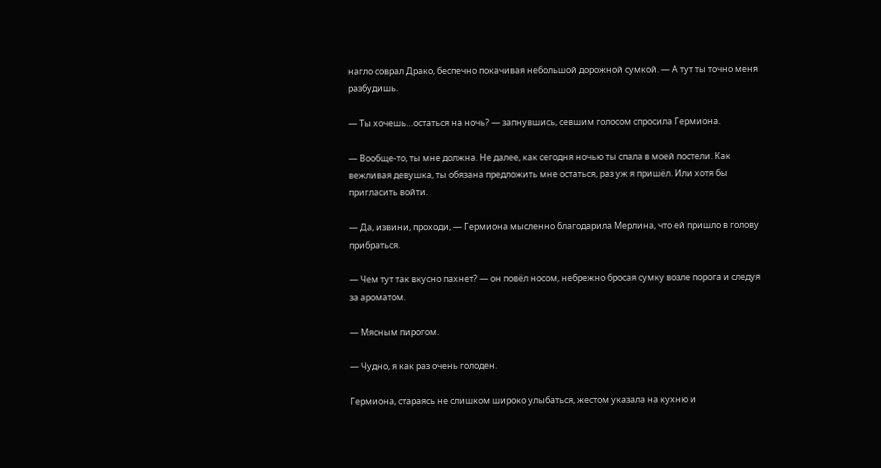нагло соврал Драко, беспечно покачивая небольшой дорожной сумкой. — А тут ты точно меня разбудишь.

— Ты хочешь…остаться на ночь? — запнувшись, севшим голосом спросила Гермиона.

— Вообще-то, ты мне должна. Не далее, как сегодня ночью ты спала в моей постели. Как вежливая девушка, ты обязана предложить мне остаться, раз уж я пришёл. Или хотя бы пригласить войти.

— Да, извини, проходи, — Гермиона мысленно благодарила Мерлина, что ей пришло в голову прибраться.

— Чем тут так вкусно пахнет? — он повёл носом, небрежно бросая сумку возле порога и следуя за ароматом.

— Мясным пирогом.

— Чудно, я как раз очень голоден.

Гермиона, стараясь не слишком широко улыбаться, жестом указала на кухню и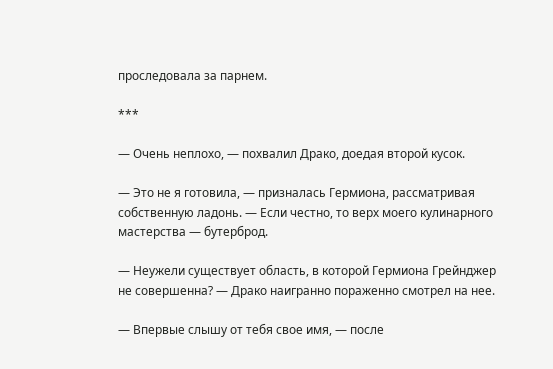проследовала за парнем.

***

— Очень неплохо, — похвалил Драко, доедая второй кусок.

— Это не я готовила, — призналась Гермиона, рассматривая собственную ладонь. — Если честно, то верх моего кулинарного мастерства — бутерброд.

— Неужели существует область, в которой Гермиона Грейнджер не совершенна? — Драко наигранно пораженно смотрел на нее.

— Впервые слышу от тебя свое имя, — после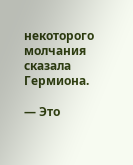некоторого молчания сказала Гермиона.

— Это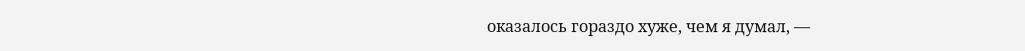оказалось гораздо хуже, чем я думал, —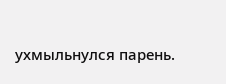ухмыльнулся парень.